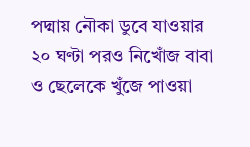পদ্মায় নৌকা ডুবে যাওয়ার ২০ ঘণ্টা পরও নিখোঁজ বাবা ও ছেলেকে খুঁজে পাওয়া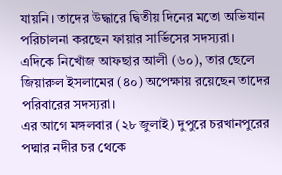যায়নি। তাদের উদ্ধারে দ্বিতীয় দিনের মতো অভিযান পরিচালনা করছেন ফায়ার সার্ভিসের সদস্যরা।
এদিকে নিখোঁজ আফছার আলী (৬০), তার ছেলে জিয়ারুল ইসলামের (৪০) অপেক্ষায় রয়েছেন তাদের পরিবারের সদস্যরা।
এর আগে মঙ্গলবার (২৮ জুলাই) দুপুরে চরখানপুরের পদ্মার নদীর চর থেকে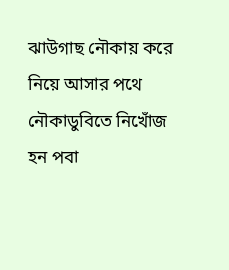ঝাউগাছ নৌকায় করে নিয়ে আসার পথে নৌকাডুবিতে নিখোঁজ হন পবা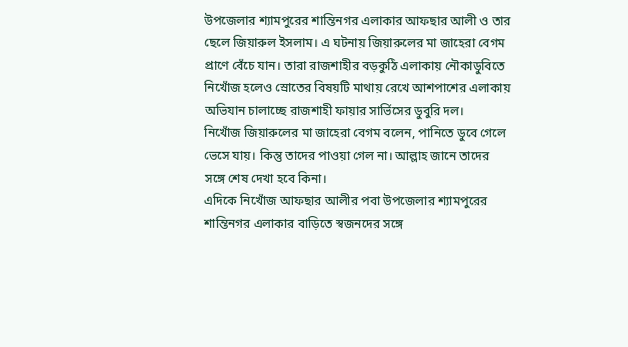উপজেলার শ্যামপুরের শান্তিনগর এলাকার আফছার আলী ও তার ছেলে জিয়ারুল ইসলাম। এ ঘটনায় জিয়ারুলের মা জাহেরা বেগম প্রাণে বেঁচে যান। তারা রাজশাহীর বড়কুঠি এলাকায় নৌকাডুবিতে নিখোঁজ হলেও স্রোতের বিষয়টি মাথায় রেখে আশপাশের এলাকায় অভিযান চালাচ্ছে রাজশাহী ফায়ার সার্ভিসের ডুবুরি দল।
নিখোঁজ জিয়ারুলের মা জাহেরা বেগম বলেন, পানিতে ডুবে গেলে ভেসে যায়। কিন্তু তাদের পাওয়া গেল না। আল্লাহ জানে তাদের সঙ্গে শেষ দেখা হবে কিনা।
এদিকে নিখোঁজ আফছার আলীর পবা উপজেলার শ্যামপুরের শান্তিনগর এলাকার বাড়িতে স্বজনদের সঙ্গে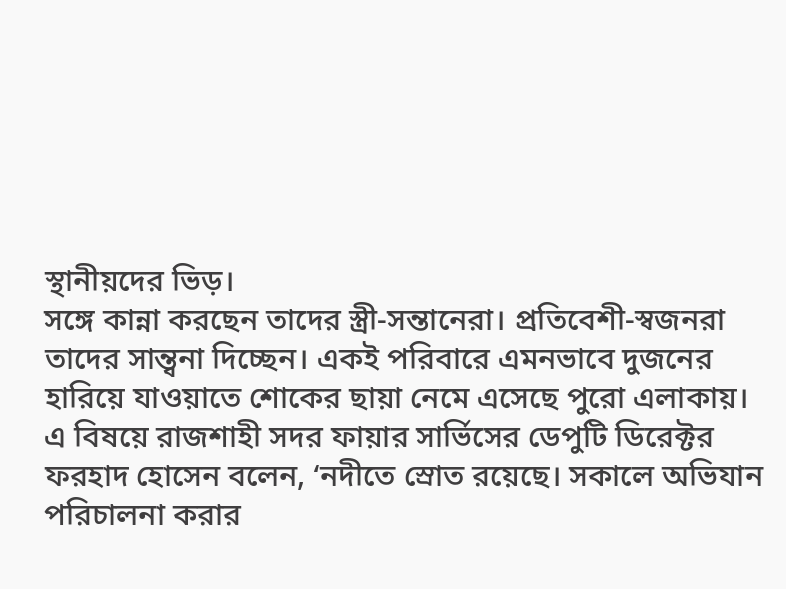স্থানীয়দের ভিড়।
সঙ্গে কান্না করছেন তাদের স্ত্রী-সন্তানেরা। প্রতিবেশী-স্বজনরা তাদের সান্ত্বনা দিচ্ছেন। একই পরিবারে এমনভাবে দুজনের হারিয়ে যাওয়াতে শোকের ছায়া নেমে এসেছে পুরো এলাকায়।
এ বিষয়ে রাজশাহী সদর ফায়ার সার্ভিসের ডেপুটি ডিরেক্টর ফরহাদ হোসেন বলেন, ‘নদীতে স্রোত রয়েছে। সকালে অভিযান পরিচালনা করার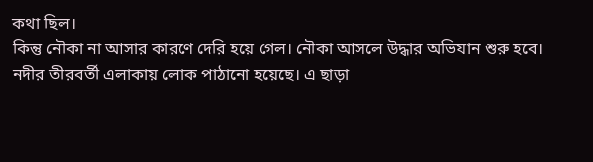কথা ছিল।
কিন্তু নৌকা না আসার কারণে দেরি হয়ে গেল। নৌকা আসলে উদ্ধার অভিযান শুরু হবে। নদীর তীরবর্তী এলাকায় লোক পাঠানো হয়েছে। এ ছাড়া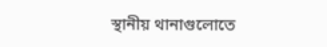স্থানীয় থানাগুলোতে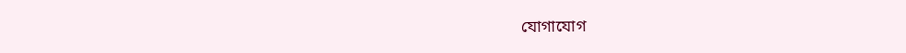যোগাযোগ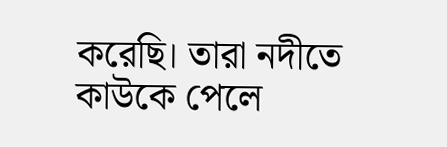করেছি। তারা নদীতে কাউকে পেলে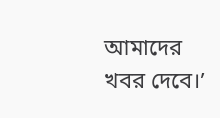আমাদের খবর দেবে।’